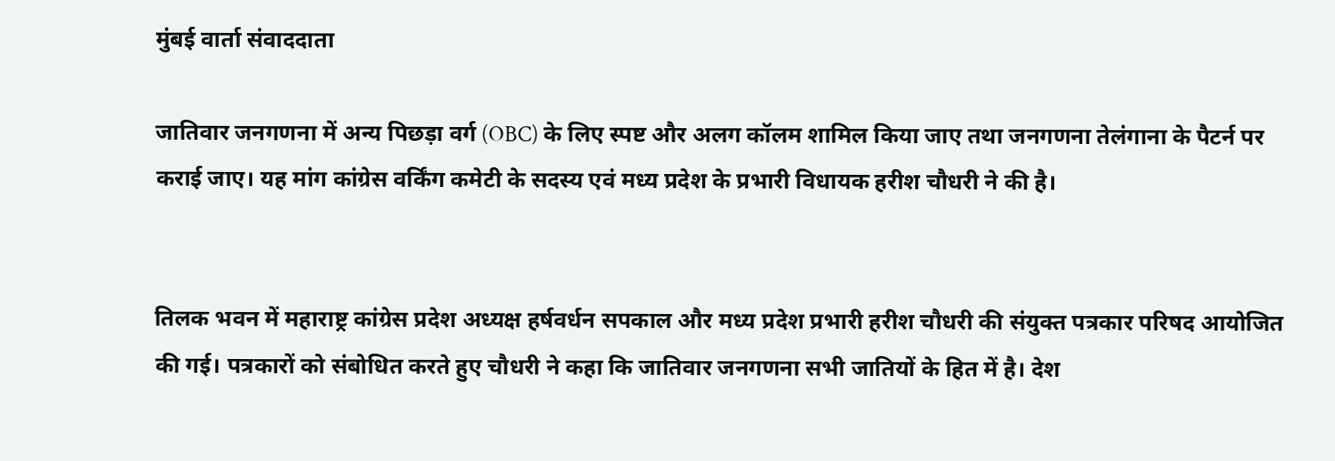मुंबई वार्ता संवाददाता

जातिवार जनगणना में अन्य पिछड़ा वर्ग (OBC) के लिए स्पष्ट और अलग कॉलम शामिल किया जाए तथा जनगणना तेलंगाना के पैटर्न पर कराई जाए। यह मांग कांग्रेस वर्किंग कमेटी के सदस्य एवं मध्य प्रदेश के प्रभारी विधायक हरीश चौधरी ने की है।


तिलक भवन में महाराष्ट्र कांग्रेस प्रदेश अध्यक्ष हर्षवर्धन सपकाल और मध्य प्रदेश प्रभारी हरीश चौधरी की संयुक्त पत्रकार परिषद आयोजित की गई। पत्रकारों को संबोधित करते हुए चौधरी ने कहा कि जातिवार जनगणना सभी जातियों के हित में है। देश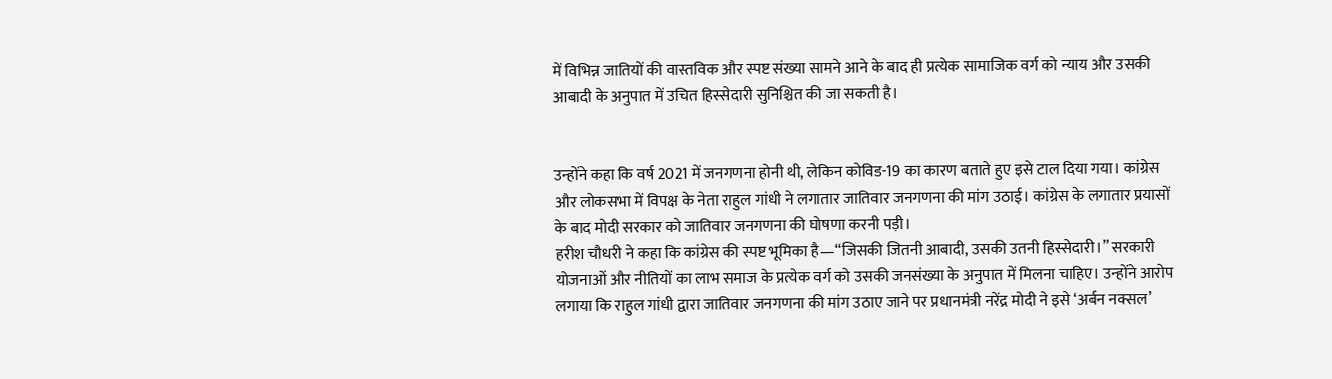में विभिन्न जातियों की वास्तविक और स्पष्ट संख्या सामने आने के बाद ही प्रत्येक सामाजिक वर्ग को न्याय और उसकी आबादी के अनुपात में उचित हिस्सेदारी सुनिश्चित की जा सकती है।


उन्होंने कहा कि वर्ष 2021 में जनगणना होनी थी, लेकिन कोविड-19 का कारण बताते हुए इसे टाल दिया गया। कांग्रेस और लोकसभा में विपक्ष के नेता राहुल गांधी ने लगातार जातिवार जनगणना की मांग उठाई। कांग्रेस के लगातार प्रयासों के बाद मोदी सरकार को जातिवार जनगणना की घोषणा करनी पड़ी।
हरीश चौधरी ने कहा कि कांग्रेस की स्पष्ट भूमिका है—“जिसकी जितनी आबादी, उसकी उतनी हिस्सेदारी।” सरकारी योजनाओं और नीतियों का लाभ समाज के प्रत्येक वर्ग को उसकी जनसंख्या के अनुपात में मिलना चाहिए। उन्होंने आरोप लगाया कि राहुल गांधी द्वारा जातिवार जनगणना की मांग उठाए जाने पर प्रधानमंत्री नरेंद्र मोदी ने इसे ‘अर्बन नक्सल’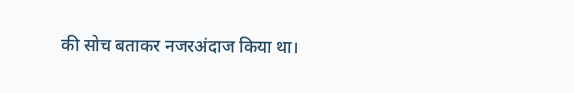की सोच बताकर नजरअंदाज किया था।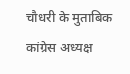चौधरी के मुताबिक कांग्रेस अध्यक्ष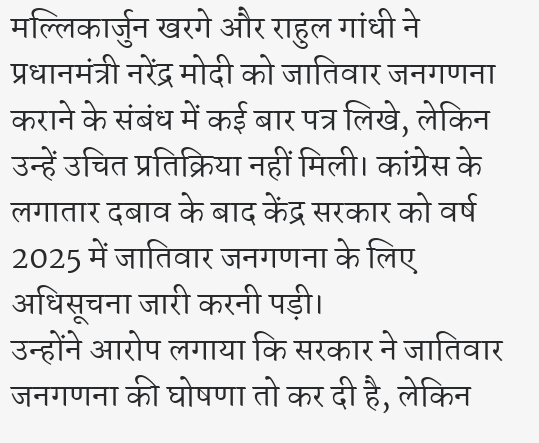मल्लिकार्जुन खरगे और राहुल गांधी ने प्रधानमंत्री नरेंद्र मोदी को जातिवार जनगणना कराने के संबंध में कई बार पत्र लिखे, लेकिन उन्हें उचित प्रतिक्रिया नहीं मिली। कांग्रेस के लगातार दबाव के बाद केंद्र सरकार को वर्ष 2025 में जातिवार जनगणना के लिए अधिसूचना जारी करनी पड़ी।
उन्होंने आरोप लगाया कि सरकार ने जातिवार जनगणना की घोषणा तो कर दी है, लेकिन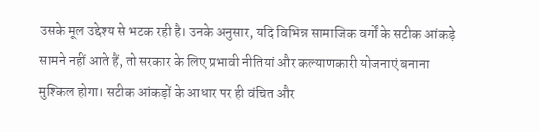उसके मूल उद्देश्य से भटक रही है। उनके अनुसार, यदि विभिन्न सामाजिक वर्गों के सटीक आंकड़े सामने नहीं आते हैं, तो सरकार के लिए प्रभावी नीतियां और कल्याणकारी योजनाएं बनाना मुश्किल होगा। सटीक आंकड़ों के आधार पर ही वंचित और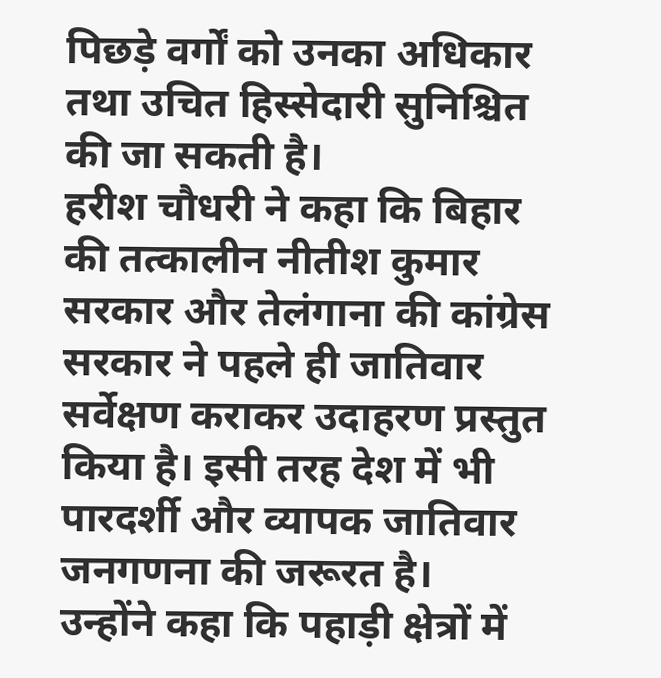पिछड़े वर्गों को उनका अधिकार तथा उचित हिस्सेदारी सुनिश्चित की जा सकती है।
हरीश चौधरी ने कहा कि बिहार की तत्कालीन नीतीश कुमार सरकार और तेलंगाना की कांग्रेस सरकार ने पहले ही जातिवार सर्वेक्षण कराकर उदाहरण प्रस्तुत किया है। इसी तरह देश में भी पारदर्शी और व्यापक जातिवार जनगणना की जरूरत है।
उन्होंने कहा कि पहाड़ी क्षेत्रों में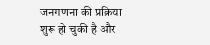जनगणना की प्रक्रिया शुरू हो चुकी है और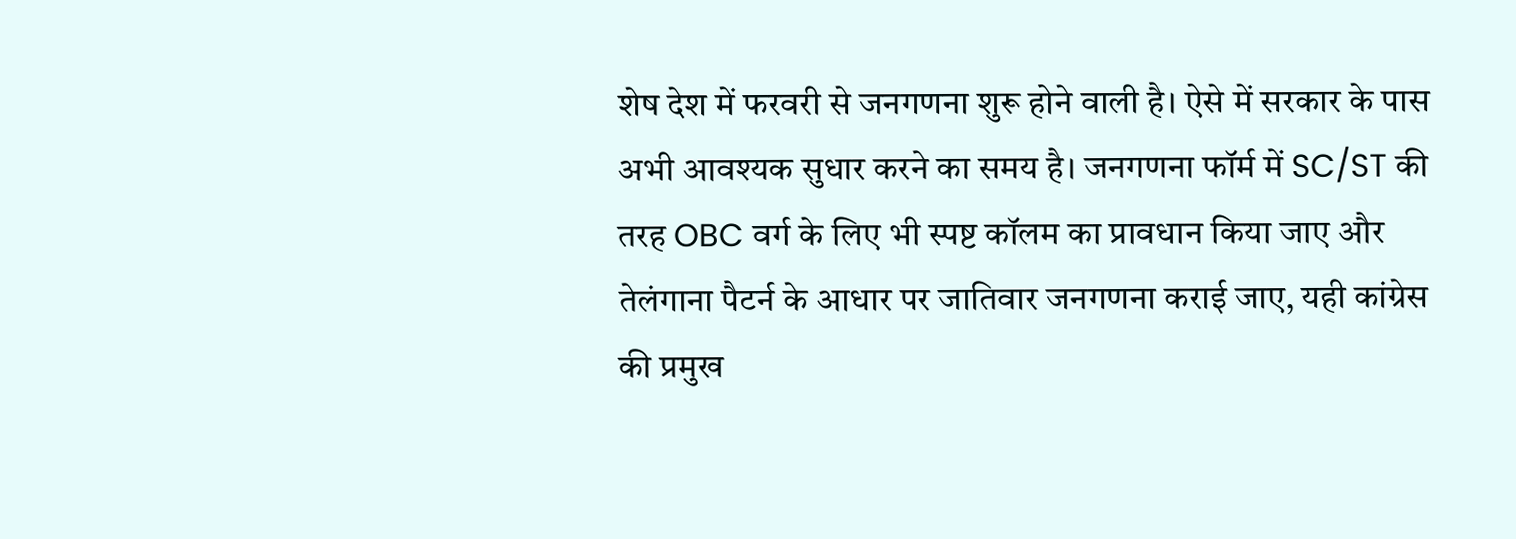शेष देश में फरवरी से जनगणना शुरू होने वाली है। ऐसे में सरकार के पास अभी आवश्यक सुधार करने का समय है। जनगणना फॉर्म में SC/ST की तरह OBC वर्ग के लिए भी स्पष्ट कॉलम का प्रावधान किया जाए और तेलंगाना पैटर्न के आधार पर जातिवार जनगणना कराई जाए, यही कांग्रेस की प्रमुख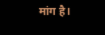मांग है।